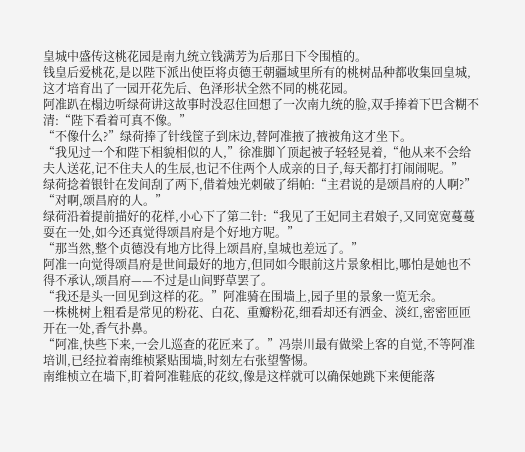皇城中盛传这桃花园是南九统立钱满芳为后那日下令围植的。
钱皇后爱桃花,是以陛下派出使臣将贞德王朝疆域里所有的桃树品种都收集回皇城,这才培育出了一园开花先后、色泽形状全然不同的桃花园。
阿准趴在榻边听绿荷讲这故事时没忍住回想了一次南九统的脸,双手捧着下巴含糊不清:“陛下看着可真不像。”
“不像什么?”绿荷捧了针线筐子到床边,替阿准掖了掖被角这才坐下。
“我见过一个和陛下相貌相似的人,”徐准脚丫顶起被子轻轻晃着,“他从来不会给夫人送花,记不住夫人的生辰,也记不住两个人成亲的日子,每天都打打闹闹呢。”
绿荷捻着银针在发间刮了两下,借着烛光刺破了绢帕:“主君说的是颂昌府的人啊?”
“对啊,颂昌府的人。”
绿荷沿着提前描好的花样,小心下了第二针:“我见了王妃同主君娘子,又同宽宽蔓蔓耍在一处,如今还真觉得颂昌府是个好地方呢。”
“那当然,整个贞德没有地方比得上颂昌府,皇城也差远了。”
阿准一向觉得颂昌府是世间最好的地方,但同如今眼前这片景象相比,哪怕是她也不得不承认,颂昌府——不过是山间野草罢了。
“我还是头一回见到这样的花。”阿准骑在围墙上,园子里的景象一览无余。
一株桃树上粗看是常见的粉花、白花、重瓣粉花,细看却还有洒金、淡红,密密匝匝开在一处,香气扑鼻。
“阿准,快些下来,一会儿巡查的花匠来了。”冯崇川最有做梁上客的自觉,不等阿准培训,已经拉着南维桢紧贴围墙,时刻左右张望警惕。
南维桢立在墙下,盯着阿准鞋底的花纹,像是这样就可以确保她跳下来便能落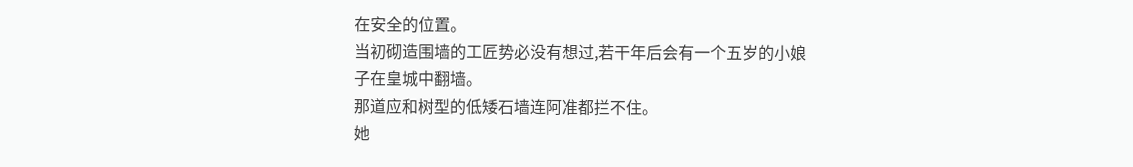在安全的位置。
当初砌造围墙的工匠势必没有想过,若干年后会有一个五岁的小娘子在皇城中翻墙。
那道应和树型的低矮石墙连阿准都拦不住。
她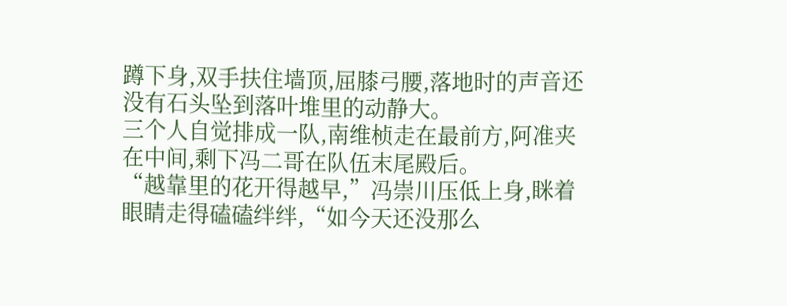蹲下身,双手扶住墙顶,屈膝弓腰,落地时的声音还没有石头坠到落叶堆里的动静大。
三个人自觉排成一队,南维桢走在最前方,阿准夹在中间,剩下冯二哥在队伍末尾殿后。
“越靠里的花开得越早,”冯崇川压低上身,眯着眼睛走得磕磕绊绊,“如今天还没那么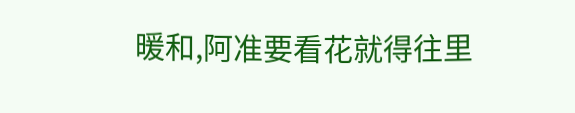暖和,阿准要看花就得往里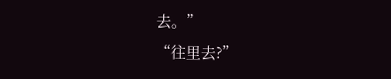去。”
“往里去?”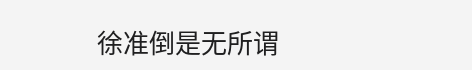徐准倒是无所谓